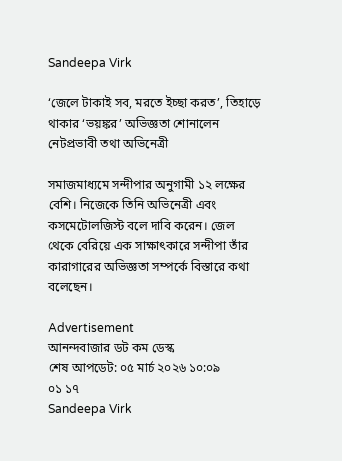Sandeepa Virk

‘জেলে টাকাই সব, মরতে ইচ্ছা করত’, তিহাড়ে থাকার ‘ভয়ঙ্কর’ অভিজ্ঞতা শোনালেন নেটপ্রভাবী তথা অভিনেত্রী

সমাজমাধ্যমে সন্দীপার অনুগামী ১২ লক্ষের বেশি। নিজেকে তিনি অভিনেত্রী এবং কসমেটোলজিস্ট বলে দাবি করেন। জেল থেকে বেরিয়ে এক সাক্ষাৎকারে সন্দীপা তাঁর কারাগারের অভিজ্ঞতা সম্পর্কে বিস্তারে কথা বলেছেন।

Advertisement
আনন্দবাজার ডট কম ডেস্ক
শেষ আপডেট: ০৫ মার্চ ২০২৬ ১০:০৯
০১ ১৭
Sandeepa Virk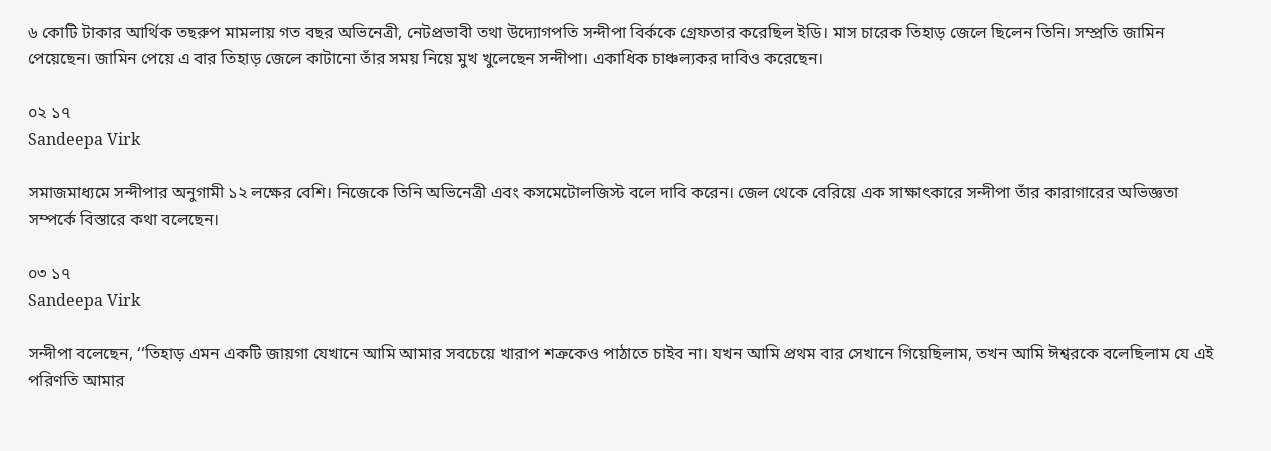৬ কোটি টাকার আর্থিক তছরুপ মামলায় গত বছর অভিনেত্রী, নেটপ্রভাবী তথা উদ্যোগপতি সন্দীপা বির্ককে গ্রেফতার করেছিল ইডি। মাস চারেক তিহাড় জেলে ছিলেন তিনি। সম্প্রতি জামিন পেয়েছেন। জামিন পেয়ে এ বার তিহাড় জেলে কাটানো তাঁর সময় নিয়ে মুখ খুলেছেন সন্দীপা। একাধিক চাঞ্চল্যকর দাবিও করেছেন।

০২ ১৭
Sandeepa Virk

সমাজমাধ্যমে সন্দীপার অনুগামী ১২ লক্ষের বেশি। নিজেকে তিনি অভিনেত্রী এবং কসমেটোলজিস্ট বলে দাবি করেন। জেল থেকে বেরিয়ে এক সাক্ষাৎকারে সন্দীপা তাঁর কারাগারের অভিজ্ঞতা সম্পর্কে বিস্তারে কথা বলেছেন।

০৩ ১৭
Sandeepa Virk

সন্দীপা বলেছেন, ‘‘তিহাড় এমন একটি জায়গা যেখানে আমি আমার সবচেয়ে খারাপ শত্রুকেও পাঠাতে চাইব না। যখন আমি প্রথম বার সেখানে গিয়েছিলাম, তখন আমি ঈশ্বরকে বলেছিলাম যে এই পরিণতি আমার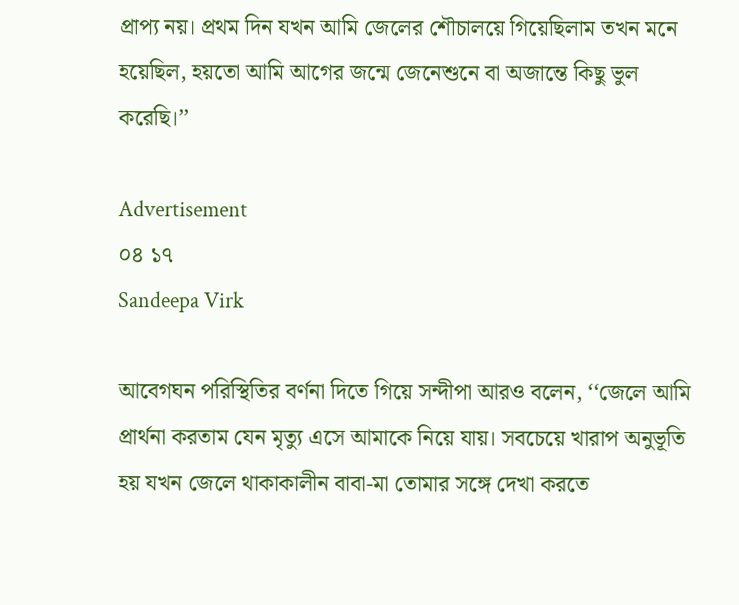প্রাপ্য নয়। প্রথম দিন যখন আমি জেলের শৌচালয়ে গিয়েছিলাম তখন মনে হয়েছিল, হয়তো আমি আগের জন্মে জেনেশুনে বা অজান্তে কিছু ভুল করেছি।’’

Advertisement
০৪ ১৭
Sandeepa Virk

আবেগঘন পরিস্থিতির বর্ণনা দিতে গিয়ে সন্দীপা আরও বলেন, ‘‘জেলে আমি প্রার্থনা করতাম যেন মৃত্যু এসে আমাকে নিয়ে যায়। সবচেয়ে খারাপ অনুভূতি হয় যখন জেলে থাকাকালীন বাবা-মা তোমার সঙ্গে দেখা করতে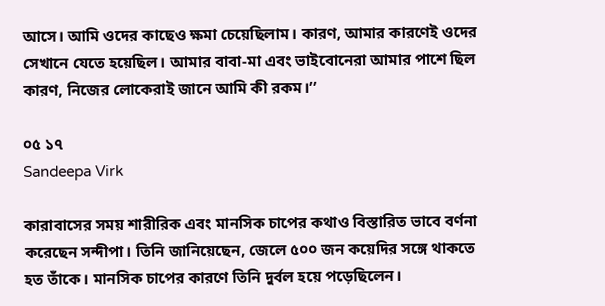আসে। আমি ওদের কাছেও ক্ষমা চেয়েছিলাম। কারণ, আমার কারণেই ওদের সেখানে যেতে হয়েছিল। আমার বাবা-মা এবং ভাইবোনেরা আমার পাশে ছিল কারণ, নিজের লোকেরাই জানে আমি কী রকম।’’

০৫ ১৭
Sandeepa Virk

কারাবাসের সময় শারীরিক এবং মানসিক চাপের কথাও বিস্তারিত ভাবে বর্ণনা করেছেন সন্দীপা। তিনি জানিয়েছেন, জেলে ৫০০ জন কয়েদির সঙ্গে থাকতে হত তাঁকে। মানসিক চাপের কারণে তিনি দুর্বল হয়ে পড়েছিলেন।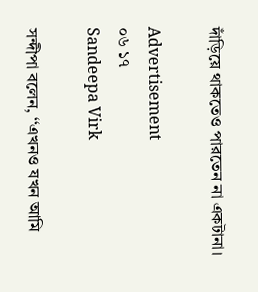দাঁড়িয়ে থাকতেও পারতেন না একটানা।

Advertisement
০৬ ১৭
Sandeepa Virk

সন্দীপা বলেন, ‘‘এখনও যখন আমি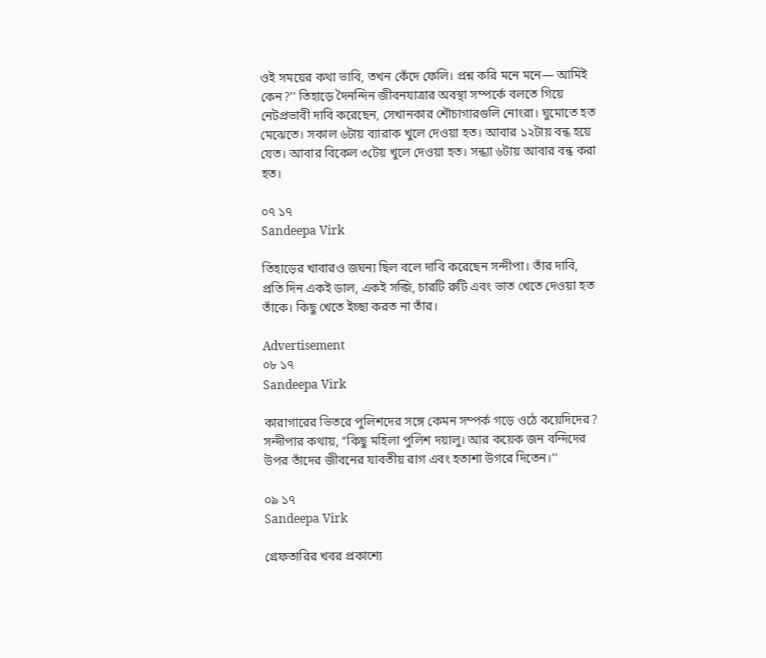ওই সময়ের কথা ভাবি, তখন কেঁদে ফেলি। প্রশ্ন করি মনে মনে— আমিই কেন?’’ তিহাড়ে দৈনন্দিন জীবনযাত্রার অবস্থা সম্পর্কে বলতে গিয়ে নেটপ্রভাবী দাবি করেছেন, সেখানকার শৌচাগারগুলি নোংরা। ঘুমোতে হত মেঝেতে। সকাল ৬টায় ব্যারাক খুলে দেওয়া হত। আবার ১২টায় বন্ধ হয়ে যেত। আবার বিকেল ৩টেয় খুলে দেওয়া হত। সন্ধ্যা ৬টায় আবার বন্ধ করা হত।

০৭ ১৭
Sandeepa Virk

তিহাড়ের খাবারও জঘন্য ছিল বলে দাবি করেছেন সন্দীপা। তাঁর দাবি, প্রতি দিন একই ডাল, একই সব্জি, চারটি রুটি এবং ভাত খেতে দেওয়া হত তাঁকে। কিছু খেতে ইচ্ছা করত না তাঁর।

Advertisement
০৮ ১৭
Sandeepa Virk

কারাগারের ভিতরে পুলিশদের সঙ্গে কেমন সম্পর্ক গড়ে ওঠে কয়েদিদের? সন্দীপার কথায়, ‘‘কিছু মহিলা পুলিশ দয়ালু। আর কয়েক জন বন্দিদের উপর তাঁদের জীবনের যাবতীয় রাগ এবং হতাশা উগরে দিতেন।’’

০৯ ১৭
Sandeepa Virk

গ্রেফতারির খবর প্রকাশ্যে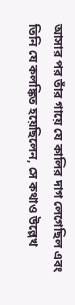আসার পর তাঁর গায়ে যে কালির দাগ লেগেছিল এবং তিনি যে কলঙ্কিত হয়েছিলেন, সে কথাও উল্লেখ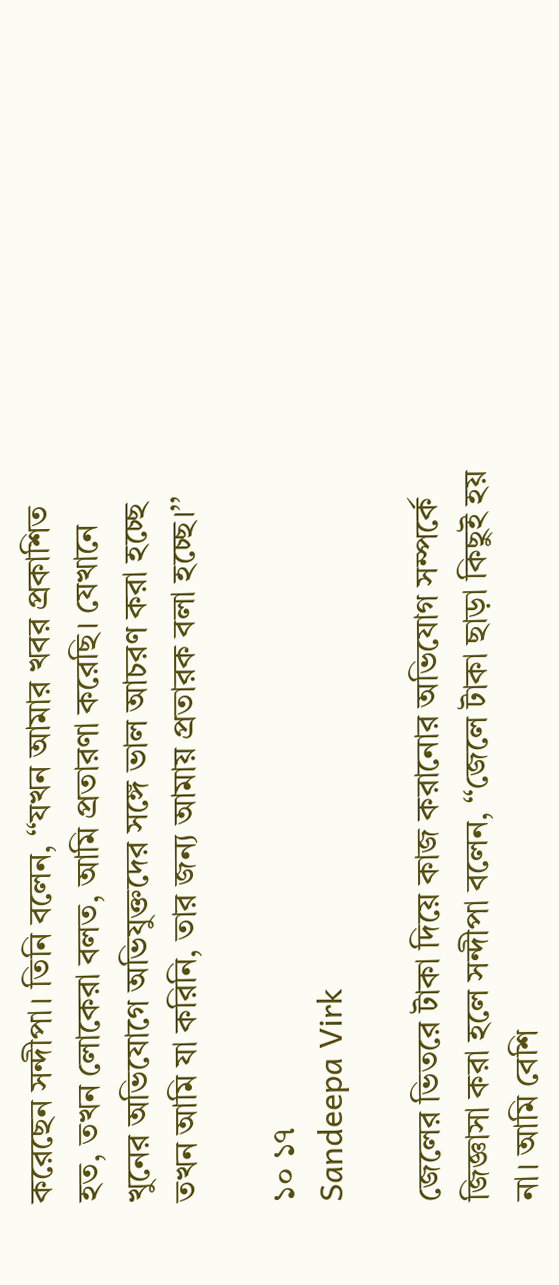করেছেন সন্দীপা। তিনি বলেন, ‘‘যখন আমার খবর প্রকাশিত হত, তখন লোকেরা বলত, আমি প্রতারণা করেছি। যেখানে খুনের অভিযোগে অভিযুক্তদের সঙ্গে ভাল আচরণ করা হচ্ছে তখন আমি যা করিনি, তার জন্য আমায় প্রতারক বলা হচ্ছে।’’

১০ ১৭
Sandeepa Virk

জেলের ভিতরে টাকা দিয়ে কাজ করানোর অভিযোগ সম্পর্কে জিজ্ঞাসা করা হলে সন্দীপা বলেন, ‘‘জেলে টাকা ছাড়া কিছুই হয় না। আমি বেশি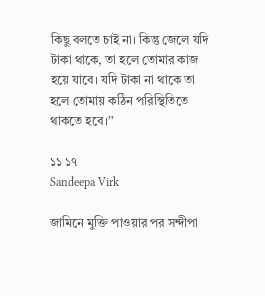কিছু বলতে চাই না। কিন্তু জেলে যদি টাকা থাকে, তা হলে তোমার কাজ হয়ে যাবে। যদি টাকা না থাকে তা হলে তোমায় কঠিন পরিস্থিতিতে থাকতে হবে।’’

১১ ১৭
Sandeepa Virk

জামিনে মুক্তি পাওয়ার পর সন্দীপা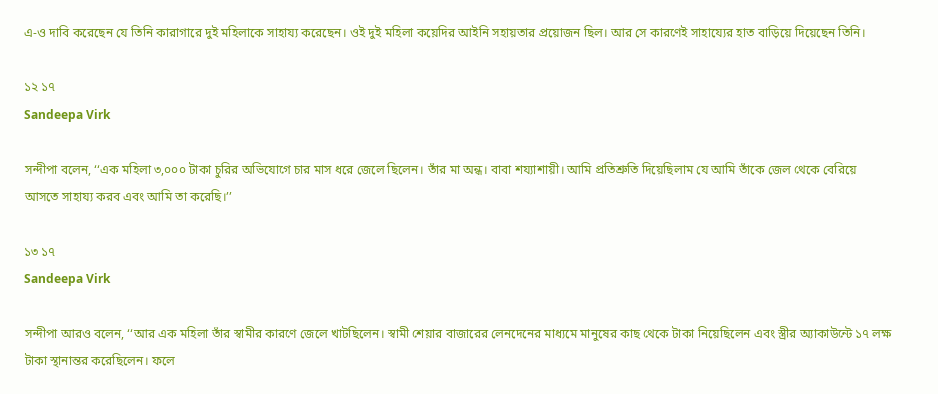এ-ও দাবি করেছেন যে তিনি কারাগারে দুই মহিলাকে সাহায্য করেছেন। ওই দুই মহিলা কয়েদির আইনি সহায়তার প্রয়োজন ছিল। আর সে কারণেই সাহায্যের হাত বাড়িয়ে দিয়েছেন তিনি।

১২ ১৭
Sandeepa Virk

সন্দীপা বলেন, ‘‘এক মহিলা ৩,০০০ টাকা চুরির অভিযোগে চার মাস ধরে জেলে ছিলেন। তাঁর মা অন্ধ। বাবা শয্যাশায়ী। আমি প্রতিশ্রুতি দিয়েছিলাম যে আমি তাঁকে জেল থেকে বেরিয়ে আসতে সাহায্য করব এবং আমি তা করেছি।’’

১৩ ১৭
Sandeepa Virk

সন্দীপা আরও বলেন, ‘‘আর এক মহিলা তাঁর স্বামীর কারণে জেলে খাটছিলেন। স্বামী শেয়ার বাজারের লেনদেনের মাধ্যমে মানুষের কাছ থেকে টাকা নিয়েছিলেন এবং স্ত্রীর অ্যাকাউন্টে ১৭ লক্ষ টাকা স্থানান্তর করেছিলেন। ফলে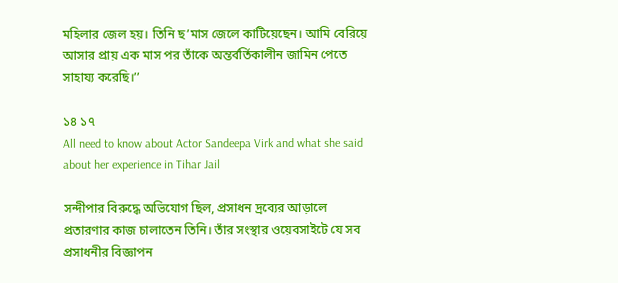মহিলার জেল হয়। তিনি ছ’মাস জেলে কাটিয়েছেন। আমি বেরিয়ে আসার প্রায় এক মাস পর তাঁকে অন্তর্বর্তিকালীন জামিন পেতে সাহায্য করেছি।’’

১৪ ১৭
All need to know about Actor Sandeepa Virk and what she said about her experience in Tihar Jail

সন্দীপার বিরুদ্ধে অভিযোগ ছিল, প্রসাধন দ্রব্যের আড়ালে প্রতারণার কাজ চালাতেন তিনি। তাঁর সংস্থার ওয়েবসাইটে যে সব প্রসাধনীর বিজ্ঞাপন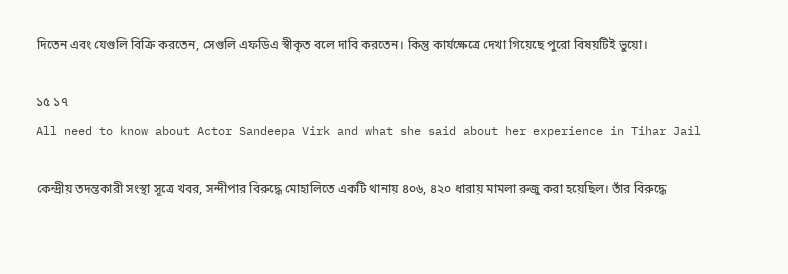দিতেন এবং যেগুলি বিক্রি করতেন, সেগুলি এফডিএ স্বীকৃত বলে দাবি করতেন। কিন্তু কার্যক্ষেত্রে দেখা গিয়েছে পুরো বিষয়টিই ভুয়ো।

১৫ ১৭
All need to know about Actor Sandeepa Virk and what she said about her experience in Tihar Jail

কেন্দ্রীয় তদন্তকারী সংস্থা সূত্রে খবর, সন্দীপার বিরুদ্ধে মোহালিতে একটি থানায় ৪০৬, ৪২০ ধারায় মামলা রুজু করা হয়েছিল। তাঁর বিরুদ্ধে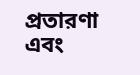প্রতারণা এবং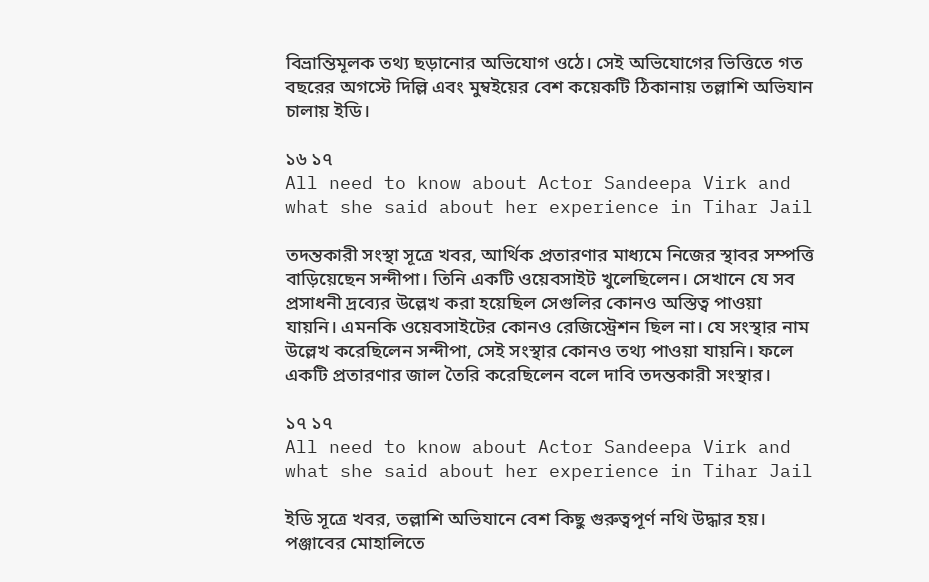বিভ্রান্তিমূলক তথ্য ছড়ানোর অভিযোগ ওঠে। সেই অভিযোগের ভিত্তিতে গত বছরের অগস্টে দিল্লি এবং মুম্বইয়ের বেশ কয়েকটি ঠিকানায় তল্লাশি অভিযান চালায় ইডি।

১৬ ১৭
All need to know about Actor Sandeepa Virk and what she said about her experience in Tihar Jail

তদন্তকারী সংস্থা সূত্রে খবর, আর্থিক প্রতারণার মাধ্যমে নিজের স্থাবর সম্পত্তি বাড়িয়েছেন সন্দীপা। তিনি একটি ওয়েবসাইট খুলেছিলেন। সেখানে যে সব প্রসাধনী দ্রব্যের উল্লেখ করা হয়েছিল সেগুলির কোনও অস্তিত্ব পাওয়া যায়নি। এমনকি ওয়েবসাইটের কোনও রেজিস্ট্রেশন ছিল না। যে সংস্থার নাম উল্লেখ করেছিলেন সন্দীপা, সেই সংস্থার কোনও তথ্য পাওয়া যায়নি। ফলে একটি প্রতারণার জাল তৈরি করেছিলেন বলে দাবি তদন্তকারী সংস্থার।

১৭ ১৭
All need to know about Actor Sandeepa Virk and what she said about her experience in Tihar Jail

ইডি সূত্রে খবর, তল্লাশি অভিযানে বেশ কিছু গুরুত্বপূর্ণ নথি উদ্ধার হয়। পঞ্জাবের মোহালিতে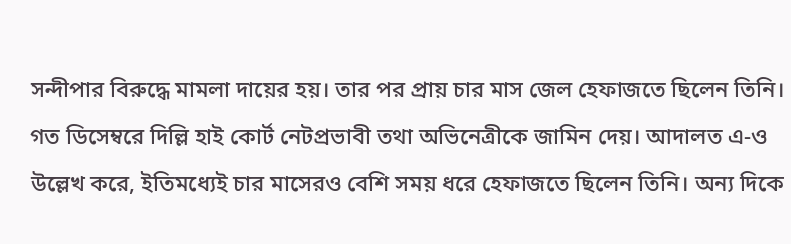সন্দীপার বিরুদ্ধে মামলা দায়ের হয়। তার পর প্রায় চার মাস জেল হেফাজতে ছিলেন তিনি। গত ডিসেম্বরে দিল্লি হাই কোর্ট নেটপ্রভাবী তথা অভিনেত্রীকে জামিন দেয়। আদালত এ-ও উল্লেখ করে, ইতিমধ্যেই চার মাসেরও বেশি সময় ধরে হেফাজতে ছিলেন তিনি। অন্য দিকে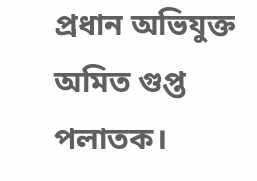প্রধান অভিযুক্ত অমিত গুপ্ত পলাতক।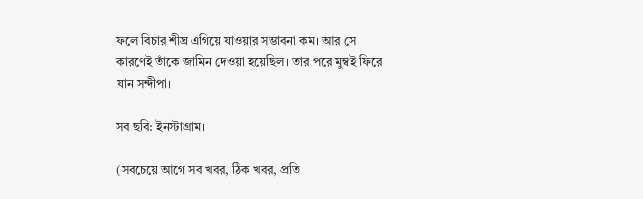ফলে বিচার শীঘ্র এগিয়ে যাওয়ার সম্ভাবনা কম। আর সে কারণেই তাঁকে জামিন দেওয়া হয়েছিল। তার পরে মুম্বই ফিরে যান সন্দীপা।

সব ছবি: ইনস্টাগ্রাম।

(সবচেয়ে আগে সব খবর, ঠিক খবর, প্রতি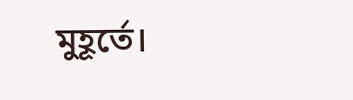মুহূর্তে।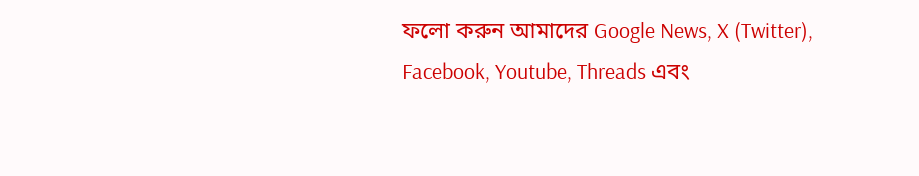ফলো করুন আমাদের Google News, X (Twitter), Facebook, Youtube, Threads এবং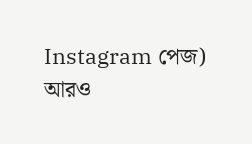Instagram পেজ)
আরও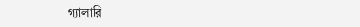গ্যালারি